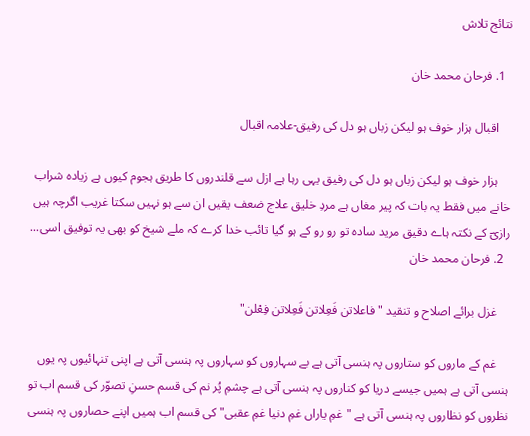نتائج تلاش

  1. فرحان محمد خان

    اقبال ہزار خوف ہو لیکن زباں ہو دل کی رفیق-علامہ اقبال

    ہزار خوف ہو لیکن زباں ہو دل کی رفیق یہی رہا ہے ازل سے قلندروں کا طریق ہجوم کیوں ہے زیادہ شراب خانے میں فقط یہ بات کہ پیر مغاں ہے مردِ خلیق علاج ضعف یقیں ان سے ہو نہیں سکتا غریب اگرچہ ہیں رازیؔ کے نکتہ ہاے دقیق مرید سادہ تو رو رو کے ہو گیا تائب خدا کرے کہ ملے شیخ کو بھی یہ توفیق اسی...
  2. فرحان محمد خان

    غزل برائے اصلاح و تنقید "فاعلاتن فَعِلاتن فَعِلاتن فِعْلن"

    غم کے ماروں کو ستاروں پہ ہنسی آتی ہے بے سہاروں کو سہاروں پہ ہنسی آتی ہے اپنی تنہائیوں پہ یوں ہنسی آتی ہے ہمیں جیسے دریا کو کناروں پہ ہنسی آتی ہے چشمِ پُر نم کی قسم حسنِ تصوّر کی قسم اب تو نظروں کو نظاروں پہ ہنسی آتی ہے "غمِ یاراں غمِ دنیا غمِ عقبی" کی قسم اب ہمیں اپنے حصاروں پہ ہنسی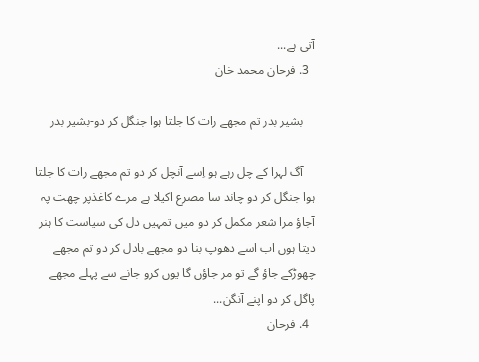آتی ہے...
  3. فرحان محمد خان

    بشیر بدر تم مجھے رات کا جلتا ہوا جنگل کر دو-بشیر بدر

    آگ لہرا کے چل رہے ہو اِسے آنچل کر دو تم مجھے رات کا جلتا ہوا جنگل کر دو چاند سا مصرع اکیلا ہے مرے کاغذپر چھت پہ آجاؤ مرا شعر مکمل کر دو میں تمہیں دل کی سیاست کا ہنر دیتا ہوں اب اسے دھوپ بنا دو مجھے بادل کر دو تم مجھے چھوڑکے جاؤ گے تو مر جاؤں گا یوں کرو جانے سے پہلے مجھے پاگل کر دو اپنے آنگن...
  4. فرحان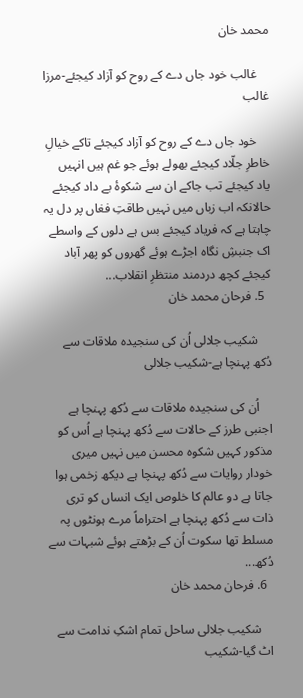محمد خان

    غالب خود جاں دے کے روح کو آزاد کیجئے-مرزا غالب

    خود جاں دے کے روح کو آزاد کیجئے تاکے خیالِ خاطرِ جلّاد کیجئے بھولے ہوئے جو غم ہیں انہیں یاد کیجئے تب جاکے ان سے شکوۀ بے داد کیجئے حالانکہ اب زباں میں نہیں طاقتِ فغاں پر دل یہ چاہتا ہے کہ فریاد کیجئے بس ہے دلوں کے واسطے اک جنبشِ نگاه اجڑے ہوئے گھروں کو پھر آباد کیجئے کچھ دردمند منتظرِ انقلاب...
  5. فرحان محمد خان

    شکیب جلالی اُن کی سنجیدہ ملاقات سے دُکھ پہنچا ہے-شکیب جلالی

    اُن کی سنجیدہ ملاقات سے دُکھ پہنچا ہے اجنبی طرز کے حالات سے دُکھ پہنچا ہے اُس کو مذکور کہیں شکوہ محسن میں نہیں میری خودار روایات سے دُکھ پہنچا ہے دیکھ زخمی ہوا جاتا ہے دو عالم کا خلوص ایک انساں کو تری ذات سے دُکھ پہنچا ہے احتراماً مرے ہونٹوں پہ مسلط تھا سکوت اُن کے بڑھتے ہوئے شبہات سے دُکھ...
  6. فرحان محمد خان

    شکیب جلالی ساحل تمام اشکِ ندامت سے اٹ گیا-شکیب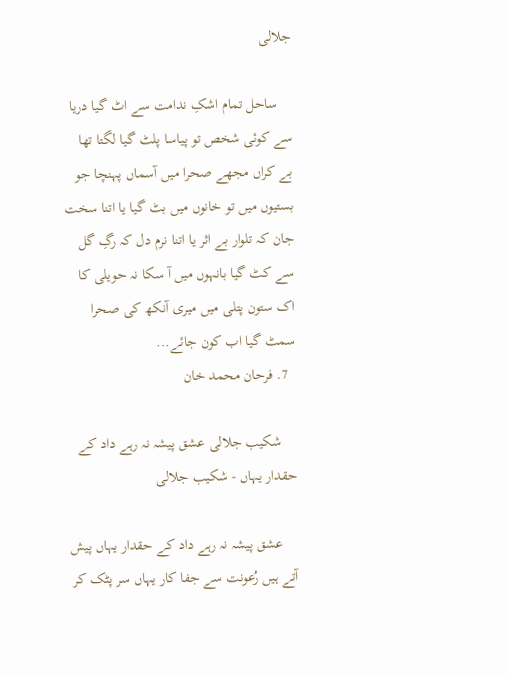جلالی

    ساحل تمام اشکِ ندامت سے اٹ گیا دریا سے کوئی شخص تو پیاسا پلٹ گیا لگتا تھا بے کراں مجھے صحرا میں آسماں پہنچا جو بستیوں میں تو خانوں میں بٹ گیا یا اتنا سخت جان کہ تلوار بے اثر یا اتنا نرم دل کہ رگِ گل سے کٹ گیا بانہوں میں آ سکا نہ حویلی کا اک ستون پتلی میں میری آنکھ کی صحرا سمٹ گیا اب کون جائے...
  7. فرحان محمد خان

    شکیب جلالی عشق پیشہ نہ رہے داد کے حقدار یہاں - شکیب جلالی

    عشق پیشہ نہ رہے داد کے حقدار یہاں پیش آتے ہیں رُعونت سے جفا کار یہاں سر پٹک کر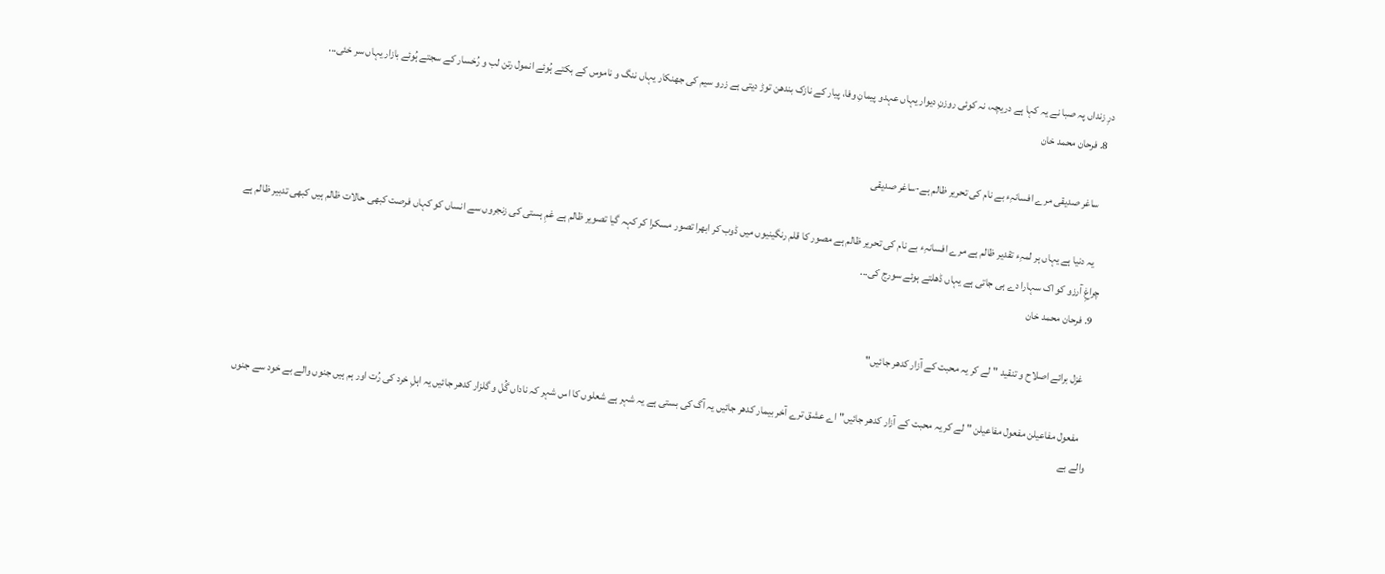درِ زنداں پہ صبا نے یہ کہا ہے دریچہ، نہ کوئی روزنِ دیوار یہاں عہدو پیمانِ وفا، پیار کے نازک بندھن توڑ دیتی ہے زرو سیم کی جھنکار یہاں ننگ و ناموس کے بکتے ہُوئے انمول رتن لب و رُخسار کے سجتے ہُوئے بازار یہاں سر خئی...
  8. فرحان محمد خان

    ساغر صدیقی مرے افسانہِء بے نام کی تحریر ظالم ہے-ساغر صدیقی

    یہ دنیا ہے یہاں ہر لمہِء تقدیر ظالم ہے مرے افسانہِء بے نام کی تحریر ظالم ہے مصور کا قلم رنگینیوں میں ڈوب کر ابھرا تصور مسکرا کر کہہ گیا تصویر ظالم ہے غمِ ہستی کی زنجروں سے انساں کو کہاں فرصت کبھی حالات ظالم ہیں کبھی تدبیر ظالم ہے چراغِ آرزو کو اک سہارا دے ہی جاتی ہے یہاں ڈھلتے ہوئے سورج کی...
  9. فرحان محمد خان

    غزل برائے اصلاح و تنقید "لے کر یہ محبت کے آزار کدھر جائیں"

    مفعول مفاعیلن مفعول مفاعیلن "لے کر یہ محبت کے آزار کدھر جائیں" اے عشق ترے آخر بیمار کدھر جائیں یہ آگ کی بستی ہے یہ شہر ہے شعلوں کا اس شہر کہ ناداں گُل و گلزار کدھر جائیں یہ اہلِ خرد کی رُت اور ہم ہیں جنوں والے بے خود سے جنوں والے بے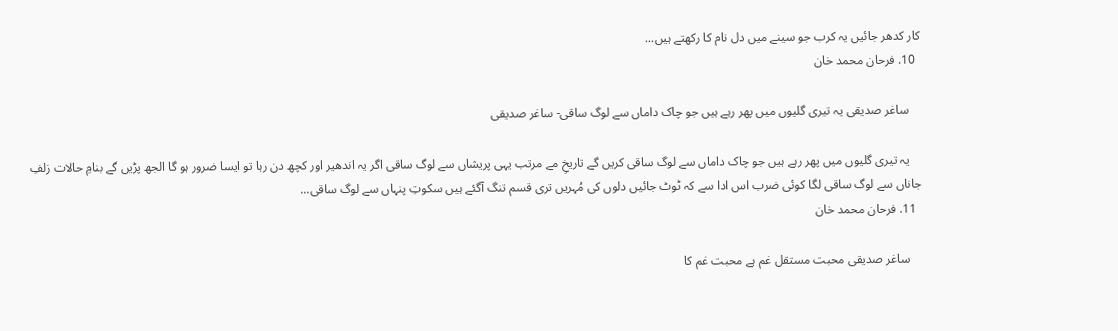کار کدھر جائیں یہ کرب جو سینے میں دل نام کا رکھتے ہیں...
  10. فرحان محمد خان

    ساغر صدیقی یہ تیری گلیوں میں پھر رہے ہیں جو چاک داماں سے لوگ ساقی- ساغر صدیقی

    یہ تیری گلیوں میں پھر رہے ہیں جو چاک داماں سے لوگ ساقی کریں گے تاریخِ مے مرتب یہی پریشاں سے لوگ ساقی اگر یہ اندھیر اور کچھ دن رہا تو ایسا ضرور ہو گا الجھ پڑیں گے بنامِ حالات زلفِ جاناں سے لوگ ساقی لگا کوئی ضرب اس ادا سے کہ ٹوٹ جائیں دلوں کی مُہریں تری قسم تنگ آگئے ہیں سکوتِ پنہاں سے لوگ ساقی...
  11. فرحان محمد خان

    ساغر صدیقی محبت مستقل غم ہے محبت غم کا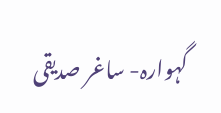گہوارہ- ساغر صدیقی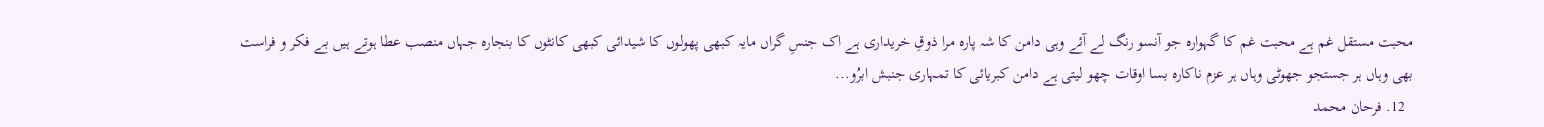محبت مستقل غم ہے محبت غم کا گہوارہ جو آنسو رنگ لے آئے وہی دامن کا شہ پارہ مرا ذوقِ خریداری ہے اک جنسِ گراں مایہ کبھی پھولوں کا شیدائی کبھی کانٹوں کا بنجارہ جہاں منصب عطا ہوتے ہیں بے فکر و فراست بھی وہاں ہر جستجو جھوٹی وہاں ہر عزم ناکارہ بسا اوقات چھو لیتی ہے دامن کبریائی کا تمہاری جنبش ابرُو...
  12. فرحان محمد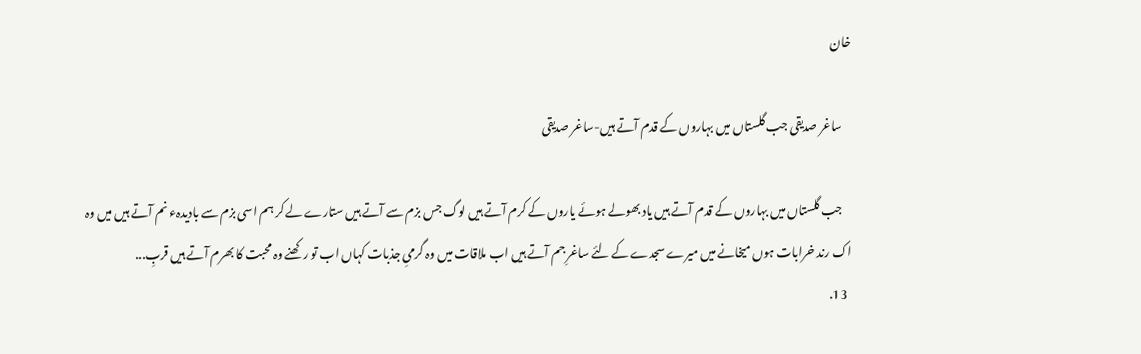خان

    ساغر صدیقی جب گلستاں میں بہاروں کے قدم آتے ہیں-ساغر صدیقی

    جب گلستاں میں بہاروں کے قدم آتے ہیں یاد بھولے ہوئے یاروں کے کرم آتے ہیں لوگ جس بزم سے آتے ہیں ستارے لے کر ہم اسی بزم سے بادیدہء نم آتے ہیں میں وہ اک رند خرابات ہوں میخانے میں میرے سجدے کے لئے ساغرِ جم آتے ہیں اب ملاقات میں وہ گرمیِ جذبات کہاں اب تو رکھنے وہ محبت کا بھرم آتے ہیں قربِ...
  13.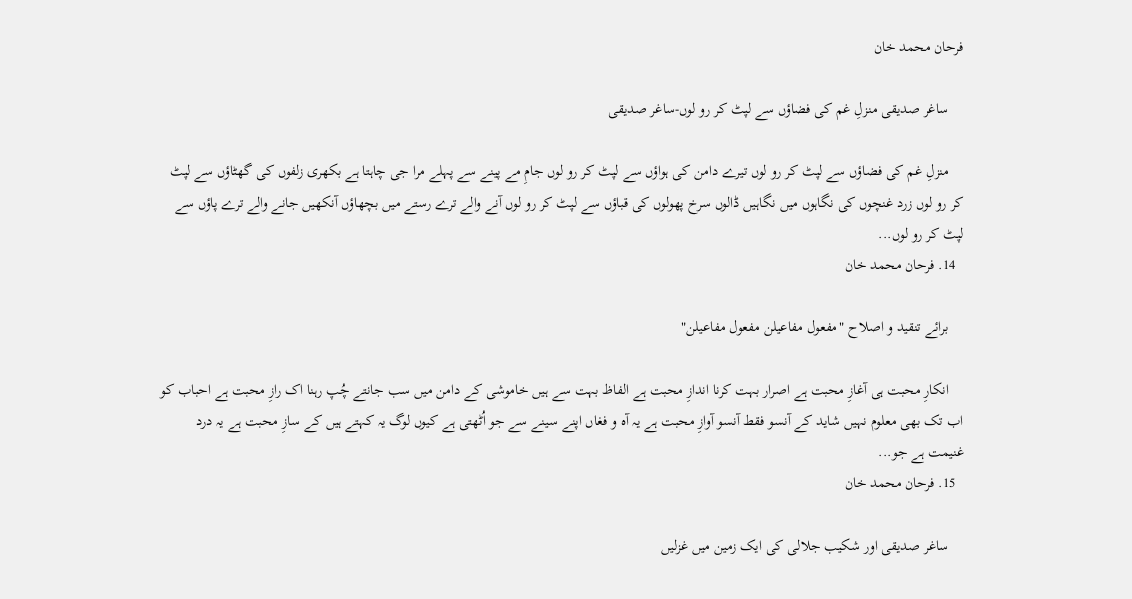فرحان محمد خان

    ساغر صدیقی منزلِ غم کی فضاؤں سے لپٹ کر رو لوں-ساغر صدیقی

    منزلِ غم کی فضاؤں سے لپٹ کر رو لوں تیرے دامن کی ہواؤں سے لپٹ کر رو لوں جامِ مے پینے سے پہلے مرا جی چاہتا ہے بکھری زلفوں کی گھٹاؤں سے لپٹ کر رو لوں زرد غنچوں کی نگاہوں میں نگاہیں ڈالوں سرخ پھولوں کی قباؤں سے لپٹ کر رو لوں آنے والے ترے رستے میں بچھاؤں آنکھیں جانے والے ترے پاؤں سے لپٹ کر رو لوں...
  14. فرحان محمد خان

    برائے تنقید و اصلاح "مفعول مفاعیلن مفعول مفاعیلن"

    انکارِ محبت ہی آغازِ محبت ہے اصرار بہت کرنا اندازِ محبت ہے الفاظ بہت سے ہیں خاموشی کے دامن میں سب جانتے چُپ رہنا اک رازِ محبت ہے احباب کو اب تک بھی معلوم نہیں شاید کے آنسو فقط آنسو آوازِ محبت ہے یہ آہ و فغاں اپنے سینے سے جو اُٹھتی ہے کیوں لوگ یہ کہتے ہیں کے سازِ محبت ہے یہ درد غنیمت ہے جو...
  15. فرحان محمد خان

    ساغر صدیقی اور شکیب جلالی کی ایک زمین میں غزلیں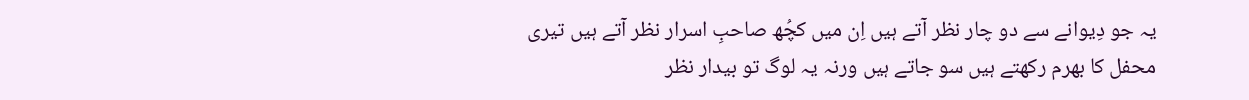یہ جو دِیوانے سے دو چار نظر آتے ہیں اِن میں کچُھ صاحبِ اسرار نظر آتے ہیں تیری محفل کا بھرم رکھتے ہیں سو جاتے ہیں ورنہ یہ لوگ تو بیدار نظر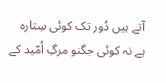آتے ہیں دُور تک کوئی سِتارہ ہے نہ کوئی جگنو مرگِ اُمّید کے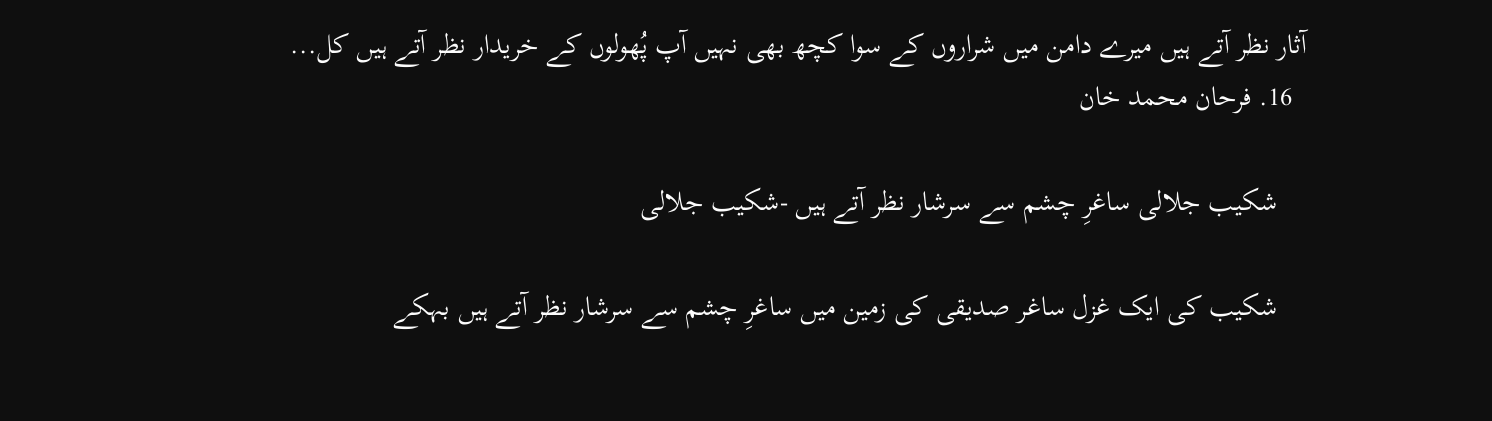آثار نظر آتے ہیں میرے دامن میں شراروں کے سوا کچھ بھی نہیں آپ پُھولوں کے خریدار نظر آتے ہیں کل...
  16. فرحان محمد خان

    شکیب جلالی ساغرِ چشم سے سرشار نظر آتے ہیں -شکیب جلالی

    شکیب کی ایک غزل ساغر صدیقی کی زمین میں ساغرِ چشم سے سرشار نظر آتے ہیں بہکے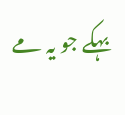بہکے جو یہ مے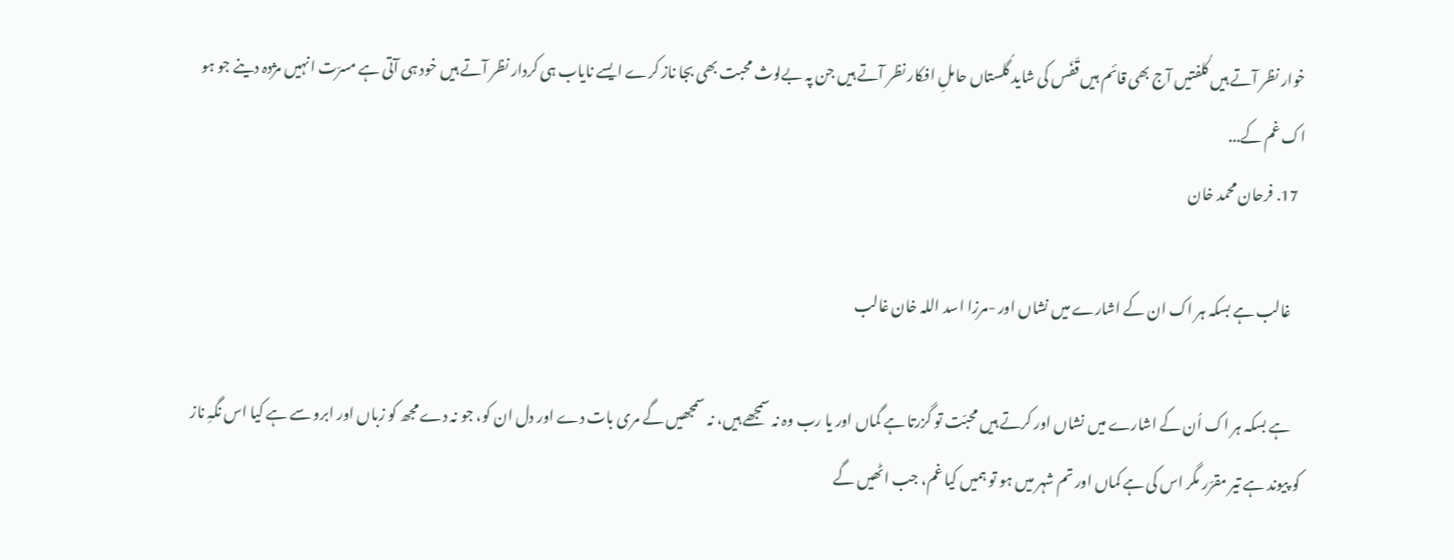خوار نظر آتے ہیں کُلفتیں آج بھی قائم ہیں قَفَس کی شاید گُلستاں حاملِ افکار نظر آتے ہیں جن پہ بےلوث محبت بھی بجا ناز کرے ایسے نایاب ہی کردار نظر آتے ہیں خود ہی آتی ہے مسرّت انہیں مژدہ دینے جو ہو اک غم کے...
  17. فرحان محمد خان

    غالب ہے بسکہ ہر اک ان کے اشارے میں نشاں اور -مرزا اسد اللہ خان غالب

    ہے بسکہ ہر اک اُن کے اشارے میں نشاں اور کرتے ہیں محبّت تو گزرتا ہے گماں اور یا رب وہ نہ سمجھے ہیں، نہ سمجھیں گے مری بات دے اور دل ان کو، جو نہ دے مجھ کو زباں اور ابرو سے ہے کیا اس نگہِ ناز کو پیوند ہے تیر مقرّر مگر اس کی ہے کماں اور تم شہر میں ہو تو ہمیں کیا غم، جب اٹھیں گے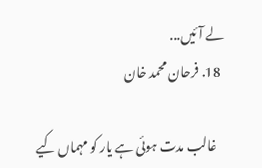لے آئیں...
  18. فرحان محمد خان

    غالب مدت ہوئی ہے یار کو مہماں کیے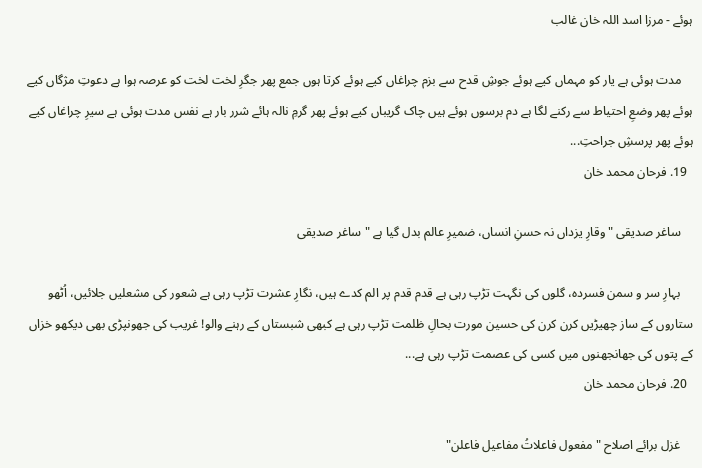ہوئے - مرزا اسد اللہ خان غالب

    مدت ہوئی ہے یار کو مہماں کیے ہوئے جوشِ قدح سے بزم چراغاں کیے ہوئے کرتا ہوں جمع پھر جگرِ لخت لخت کو عرصہ ہوا ہے دعوتِ مژگاں کیے ہوئے پھر وضعِ احتیاط سے رکنے لگا ہے دم برسوں ہوئے ہیں چاک گریباں کیے ہوئے پھر گرمِ نالہ ہائے شرر بار ہے نفس مدت ہوئی ہے سیرِ چراغاں کیے ہوئے پھر پرسشِ جراحتِ...
  19. فرحان محمد خان

    ساغر صدیقی "وقارِ یزداں نہ حسنِ انساں، ضمیرِ عالم بدل گیا ہے " ساغر صدیقی

    بہارِ سر و سمن فسردہ، گلوں کی نگہت تڑپ رہی ہے قدم قدم پر الم کدے ہیں، نگارِ عشرت تڑپ رہی ہے شعور کی مشعلیں جلائیں، اُٹھو ستاروں کے ساز چھیڑیں کرن کرن کی حسین مورت بحالِ ظلمت تڑپ رہی ہے کبھی شبستاں کے رہنے والو! غریب کی جھونپڑی بھی دیکھو خزاں کے پتوں کی جھانجھنوں میں کسی کی عصمت تڑپ رہی ہے...
  20. فرحان محمد خان

    غزل برائے اصلاح "مفعول فاعلاتُ مفاعیل فاعلن"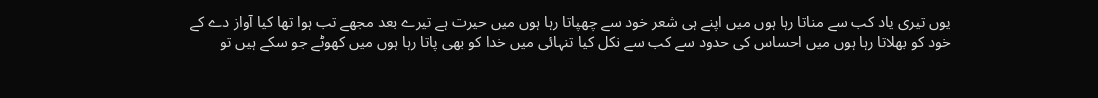یوں تیری یاد کب سے مناتا رہا ہوں میں اپنے ہی شعر خود سے چھپاتا رہا ہوں میں حیرت ہے تیرے بعد مجھے تب ہوا تھا کیا آواز دے کے خود کو بھلاتا رہا ہوں میں احساس کی حدود سے کب سے نکل کیا تنہائی میں خدا کو بھی پاتا رہا ہوں میں کھوٹے جو سکے ہیں تو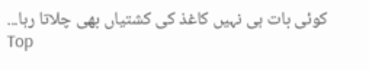کوئی بات ہی نہیں کاغذ کی کشتیاں بھی چلاتا رہا...
Top